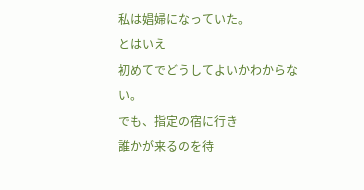私は娼婦になっていた。
とはいえ
初めてでどうしてよいかわからない。
でも、指定の宿に行き
誰かが来るのを待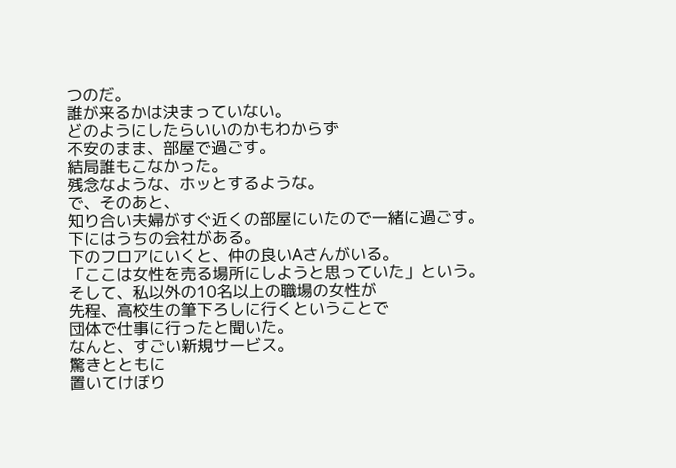つのだ。
誰が来るかは決まっていない。
どのようにしたらいいのかもわからず
不安のまま、部屋で過ごす。
結局誰もこなかった。
残念なような、ホッとするような。
で、そのあと、
知り合い夫婦がすぐ近くの部屋にいたので一緒に過ごす。
下にはうちの会社がある。
下のフロアにいくと、仲の良いAさんがいる。
「ここは女性を売る場所にしようと思っていた」という。
そして、私以外の10名以上の職場の女性が
先程、高校生の筆下ろしに行くということで
団体で仕事に行ったと聞いた。
なんと、すごい新規サービス。
驚きとともに
置いてけぼり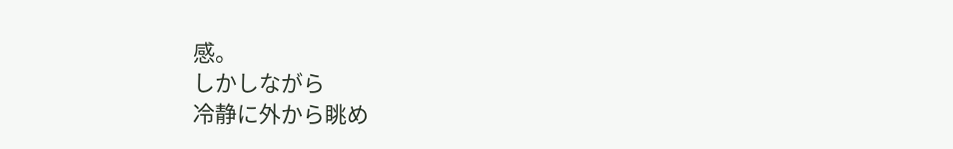感。
しかしながら
冷静に外から眺め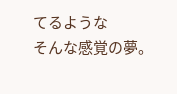てるような
そんな感覚の夢。